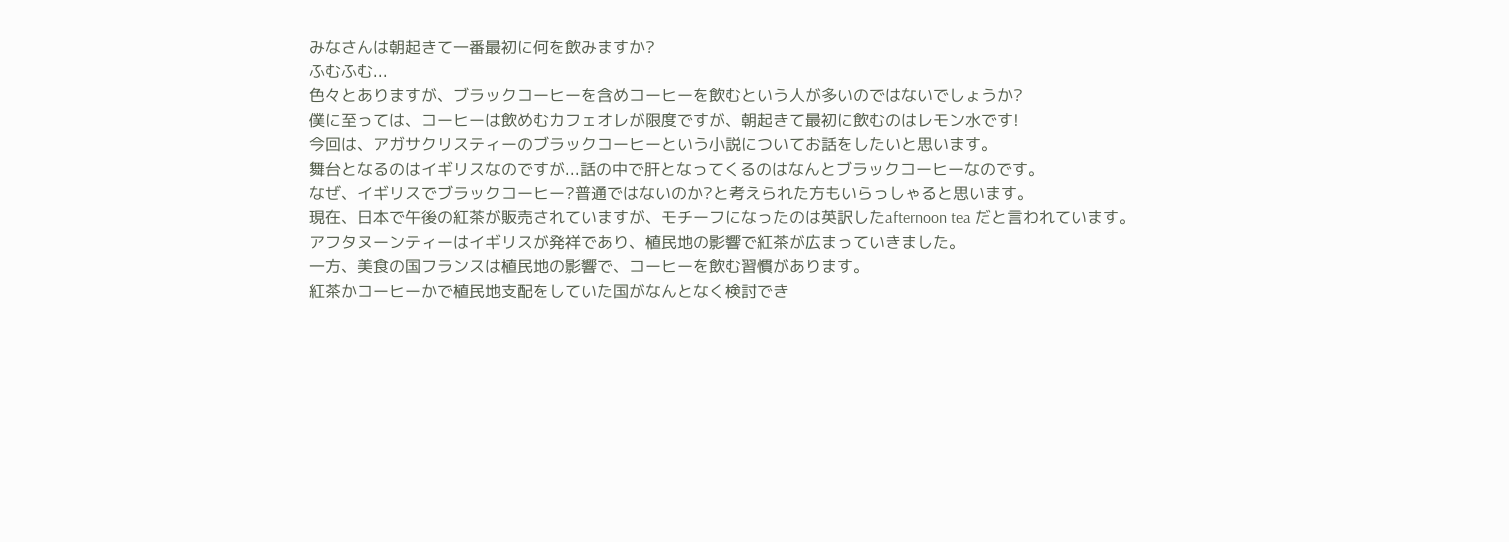みなさんは朝起きて一番最初に何を飲みますか?
ふむふむ...
色々とありますが、ブラックコーヒーを含めコーヒーを飲むという人が多いのではないでしょうか?
僕に至っては、コーヒーは飲めむカフェオレが限度ですが、朝起きて最初に飲むのはレモン水です!
今回は、アガサクリスティーのブラックコーヒーという小説についてお話をしたいと思います。
舞台となるのはイギリスなのですが...話の中で肝となってくるのはなんとブラックコーヒーなのです。
なぜ、イギリスでブラックコーヒー?普通ではないのか?と考えられた方もいらっしゃると思います。
現在、日本で午後の紅茶が販売されていますが、モチーフになったのは英訳したafternoon tea だと言われています。
アフタヌーンティーはイギリスが発祥であり、植民地の影響で紅茶が広まっていきました。
一方、美食の国フランスは植民地の影響で、コーヒーを飲む習慣があります。
紅茶かコーヒーかで植民地支配をしていた国がなんとなく検討でき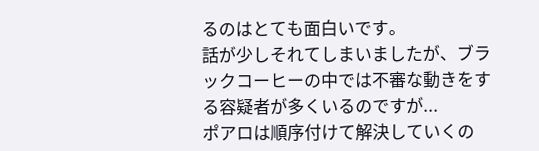るのはとても面白いです。
話が少しそれてしまいましたが、ブラックコーヒーの中では不審な動きをする容疑者が多くいるのですが...
ポアロは順序付けて解決していくの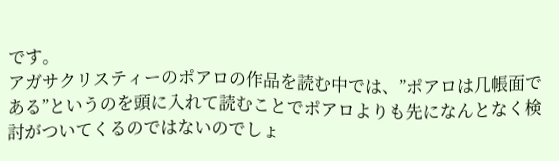です。
アガサクリスティーのポアロの作品を読む中では、”ポアロは几帳面である”というのを頭に入れて読むことでポアロよりも先になんとなく検討がついてくるのではないのでしょ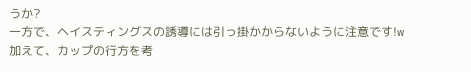うか?
一方で、ヘイスティングスの誘導には引っ掛かからないように注意です!w
加えて、カップの行方を考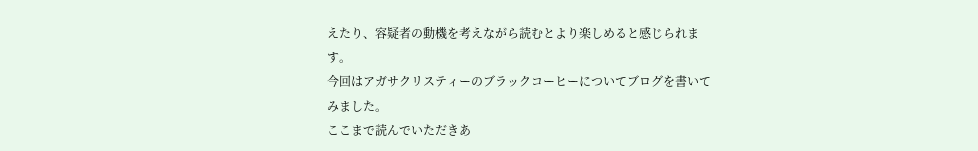えたり、容疑者の動機を考えながら読むとより楽しめると感じられます。
今回はアガサクリスティーのブラックコーヒーについてブログを書いてみました。
ここまで読んでいただきあ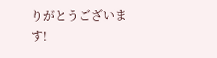りがとうございます!